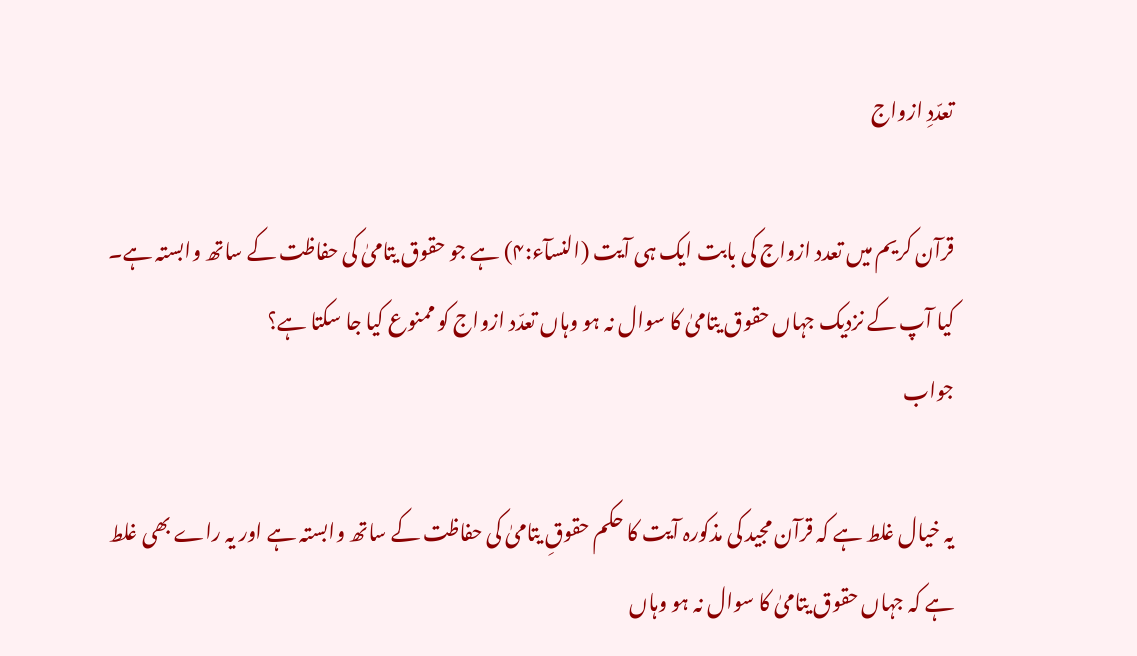تعدّدِ ازواج

قرآن کریم میں تعدد ازواج کی بابت ایک ہی آیت (النسآء:۴) ہے جو حقوق یتامیٰ کی حفاظت کے ساتھ وابستہ ہے۔ کیا آپ کے نزدیک جہاں حقوق یتامیٰ کا سوال نہ ہو وہاں تعدّد ازواج کو ممنوع کیا جا سکتا ہے؟
جواب

یہ خیال غلط ہے کہ قرآن مجید کی مذکورہ آیت کا حکم حقوقِ یتامیٰ کی حفاظت کے ساتھ وابستہ ہے اور یہ راے بھی غلط ہے کہ جہاں حقوق یتامیٰ کا سوال نہ ہو وہاں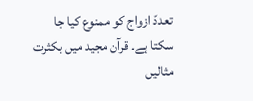تعددّ ازواج کو ممنوع کیا جا سکتا ہے۔ قرآن مجید میں بکثرت مثالیں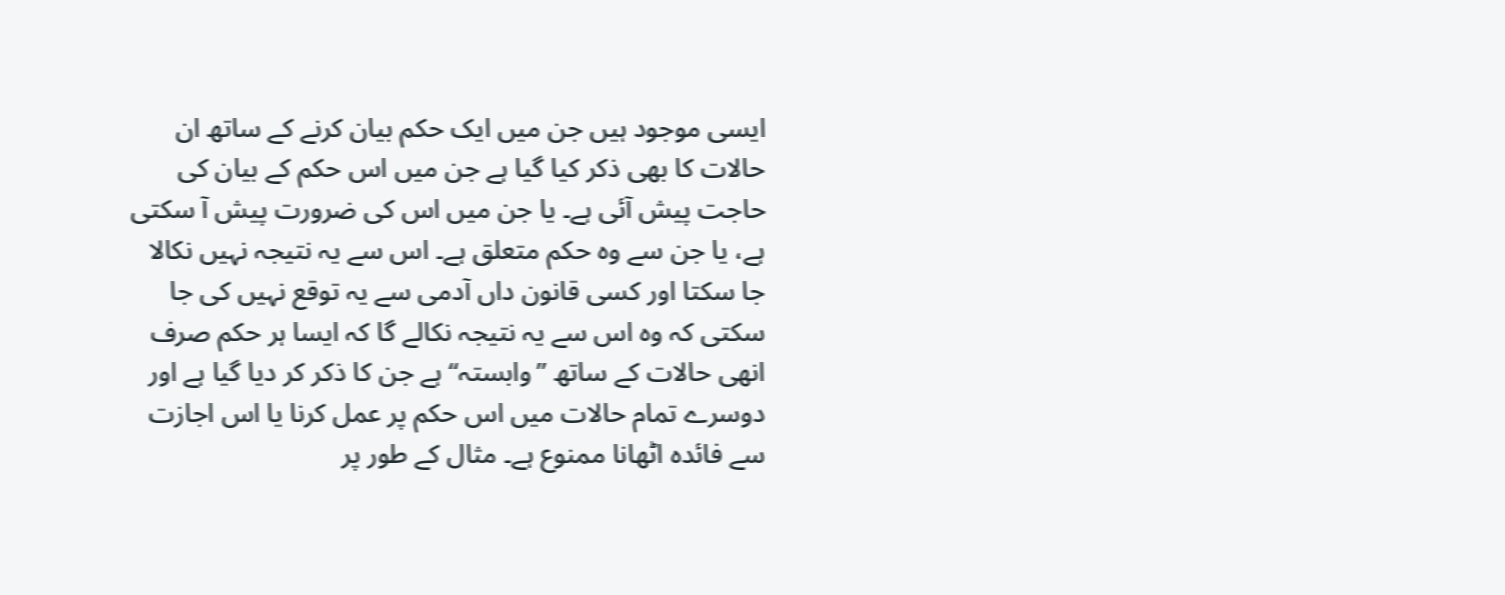ایسی موجود ہیں جن میں ایک حکم بیان کرنے کے ساتھ ان حالات کا بھی ذکر کیا گیا ہے جن میں اس حکم کے بیان کی حاجت پیش آئی ہے۔ یا جن میں اس کی ضرورت پیش آ سکتی ہے، یا جن سے وہ حکم متعلق ہے۔ اس سے یہ نتیجہ نہیں نکالا جا سکتا اور کسی قانون داں آدمی سے یہ توقع نہیں کی جا سکتی کہ وہ اس سے یہ نتیجہ نکالے گا کہ ایسا ہر حکم صرف انھی حالات کے ساتھ ’’وابستہ‘‘ ہے جن کا ذکر کر دیا گیا ہے اور دوسرے تمام حالات میں اس حکم پر عمل کرنا یا اس اجازت سے فائدہ اٹھانا ممنوع ہے۔ مثال کے طور پر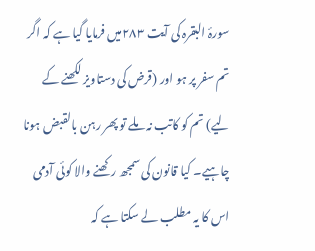سورۂ البقرہ کی آیت ۲۸۳میں فرمایا گیا ہے کہ اگر تم سفر پر ہو اور (قرض کی دستاویز لکھنے کے لیے) تم کو کاتب نہ ملے تو پھر رہن بالقبض ہونا چاہیے۔ کیا قانون کی سمجھ رکھنے والا کوئی آدمی اس کا یہ مطلب لے سکتا ہے کہ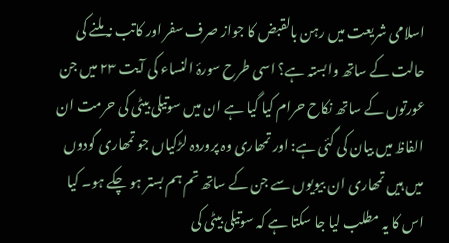اسلامی شریعت میں رہن بالقبض کا جواز صرف سفر اور کاتب نہ ملنے کی حالت کے ساتھ وابستہ ہے؟ اسی طرح سورۂ النساء کی آیت ۲۳ میں جن عورتوں کے ساتھ نکاح حرام کیا گیا ہے ان میں سوتیلی بیٹی کی حرمت ان الفاظ میں بیان کی گئی ہے: اور تمھاری وہ پروردہ لڑکیاں جو تمھاری گودوں میں ہیں تمھاری ان بیویوں سے جن کے ساتھ تم ہم بستر ہو چکے ہو۔ کیا اس کا یہ مطلب لیا جا سکتا ہے کہ سوتیلی بیٹی کی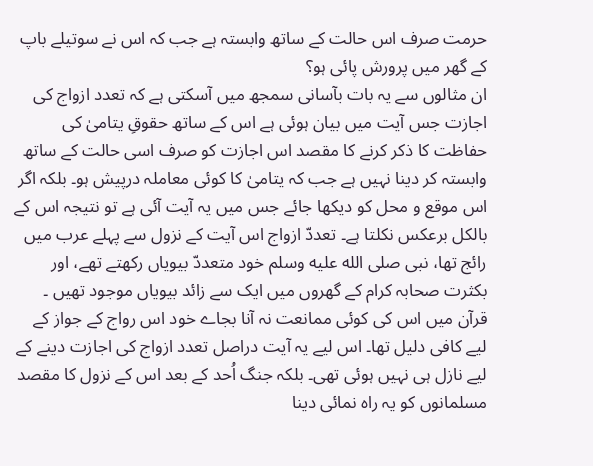حرمت صرف اس حالت کے ساتھ وابستہ ہے جب کہ اس نے سوتیلے باپ کے گھر میں پرورش پائی ہو؟
ان مثالوں سے یہ بات بآسانی سمجھ میں آسکتی ہے کہ تعدد ازواج کی اجازت جس آیت میں بیان ہوئی ہے اس کے ساتھ حقوقِ یتامیٰ کی حفاظت کا ذکر کرنے کا مقصد اس اجازت کو صرف اسی حالت کے ساتھ وابستہ کر دینا نہیں ہے جب کہ یتامیٰ کا کوئی معاملہ درپیش ہو۔ بلکہ اگر اس موقع و محل کو دیکھا جائے جس میں یہ آیت آئی ہے تو نتیجہ اس کے بالکل برعکس نکلتا ہے۔ تعددّ ازواج اس آیت کے نزول سے پہلے عرب میں رائج تھا، نبی صلى الله عليه وسلم خود متعددّ بیویاں رکھتے تھے، اور بکثرت صحابہ کرام کے گھروں میں ایک سے زائد بیویاں موجود تھیں ۔ قرآن میں اس کی کوئی ممانعت نہ آنا بجاے خود اس رواج کے جواز کے لیے کافی دلیل تھا۔ اس لیے یہ آیت دراصل تعدد ازواج کی اجازت دینے کے لیے نازل ہی نہیں ہوئی تھی۔ بلکہ جنگ اُحد کے بعد اس کے نزول کا مقصد مسلمانوں کو یہ راہ نمائی دینا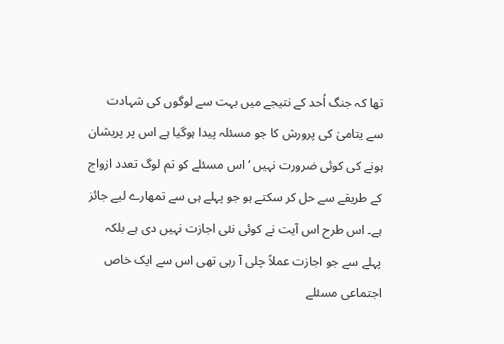تھا کہ جنگ اُحد کے نتیجے میں بہت سے لوگوں کی شہادت سے یتامیٰ کی پرورش کا جو مسئلہ پیدا ہوگیا ہے اس پر پریشان ہونے کی کوئی ضرورت نہیں ‘ اس مسئلے کو تم لوگ تعدد ازواج کے طریقے سے حل کر سکتے ہو جو پہلے ہی سے تمھارے لیے جائز ہے۔ اس طرح اس آیت نے کوئی نئی اجازت نہیں دی ہے بلکہ پہلے سے جو اجازت عملاً چلی آ رہی تھی اس سے ایک خاص اجتماعی مسئلے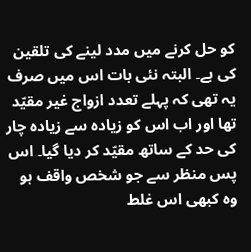کو حل کرنے میں مدد لینے کی تلقین کی ہے۔ البتہ نئی بات اس میں صرف یہ تھی کہ پہلے تعدد ازواج غیر مقیّد تھا اور اب اس کو زیادہ سے زیادہ چار کی حد کے ساتھ مقیّد کر دیا گیا۔ اس پس منظر سے جو شخص واقف ہو وہ کبھی اس غلط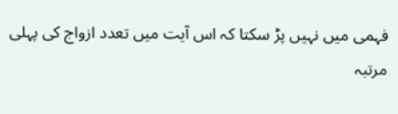فہمی میں نہیں پڑ سکتا کہ اس آیت میں تعدد ازواج کی پہلی مرتبہ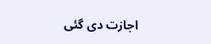اجازت دی گئی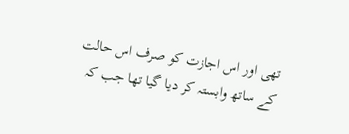تھی اور اس اجازت کو صرف اس حالت کے ساتھ وابستہ کر دیا گیا تھا جب کہ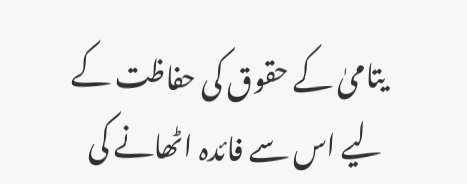یتامیٰ کے حقوق کی حفاظت کے لیے اس سے فائدہ اٹھانے کی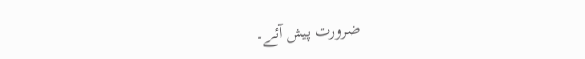ضرورت پیش آئے۔